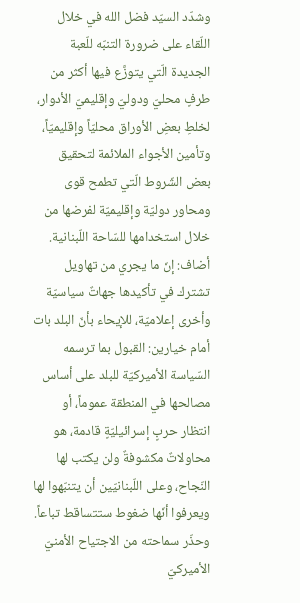وشدّد السيّد فضل الله في خلال اللّقاء على ضرورة التنبّه للّعبة الجديدة الّتي يتوزَّع فيها أكثر من طرفٍ محليّ ودوليّ وإقليميّ الأدوار، لخلطِ بعضِ الأوراق محليّاً وإقليميّاً، وتأمين الأجواء الملائمة لتحقيق بعض الشّروط الّتي تطمح قوى ومحاور دوليّة وإقليميّة لفرضها من خلال استخدامها للسّاحة اللّبنانية.
أضاف: إنّ ما يجري من تهاويل تشترك في تأكيدها جهاتٌ سياسيّة وأخرى إعلاميّة، للإيحاء بأنّ البلد بات أمام خيارين: القبول بما ترسمه السّياسة الأميركيّة للبلد على أساس مصالحها في المنطقة عموماً، أو انتظار حربٍ إسرائيليّةٍ قادمة، هو محاولاتٌ مكشوفةٌ ولن يكتب لها النّجاح، وعلى اللّبنانيّين أن يتنبّهوا لها ويعرفوا أنّها ضغوط ستتساقط تباعاً.
وحذّر سماحته من الاجتياح الأمنيّ الأميركيّ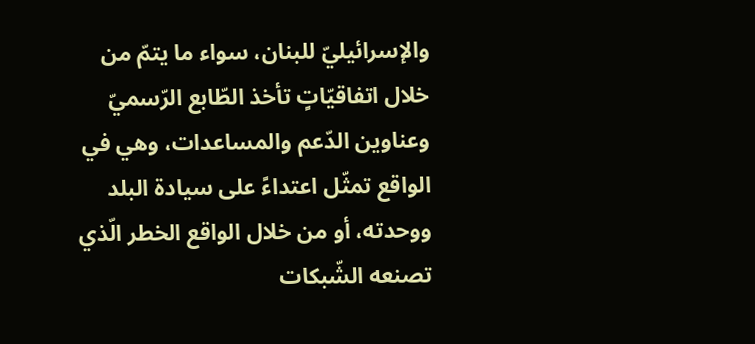والإسرائيليّ للبنان، سواء ما يتمّ من خلال اتفاقيّاتٍ تأخذ الطّابع الرّسميّ وعناوين الدّعم والمساعدات، وهي في الواقع تمثّل اعتداءً على سيادة البلد ووحدته، أو من خلال الواقع الخطر الّذي تصنعه الشّبكات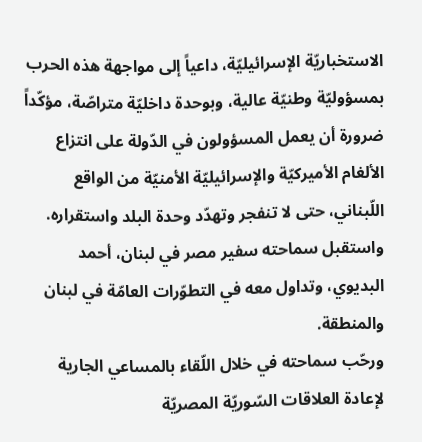الاستخباريّة الإسرائيليّة، داعياً إلى مواجهة هذه الحرب بمسؤوليّة وطنيّة عالية، وبوحدة داخليّة متراصّة، مؤكّداً ضرورة أن يعمل المسؤولون في الدّولة على انتزاع الألغام الأميركيّة والإسرائيليّة الأمنيّة من الواقع اللّبناني، حتى لا تنفجر وتهدّد وحدة البلد واستقراره.
واستقبل سماحته سفير مصر في لبنان، أحمد البديوي، وتداول معه في التطوّرات العامّة في لبنان والمنطقة.
ورحّب سماحته في خلال اللّقاء بالمساعي الجارية لإعادة العلاقات السّوريّة المصريّة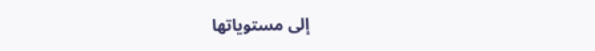إلى مستوياتها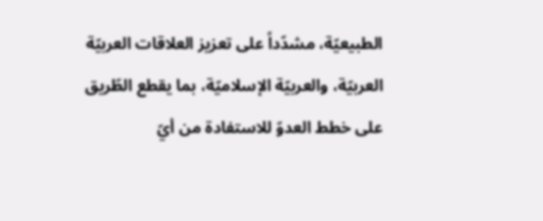الطبيعيّة، مشدّداً على تعزيز العلاقات العربيّة العربيّة، والعربيّة الإسلاميّة، بما يقطع الطّريق على خطط العدوّ للاستفادة من أيّ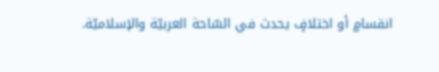انقسامٍ أو اختلافٍ يحدث في السّاحة العربيّة والإسلاميّة.